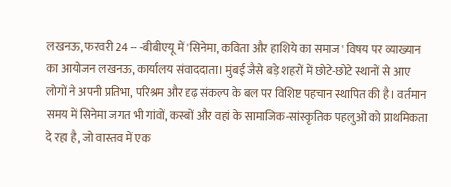लखनऊ, फरवरी 24 -- -बीबीएयू में 'सिनेमा, कविता और हाशिये का समाज' विषय पर व्याख्यान का आयोजन लखनऊ, कार्यालय संवाददाता। मुंबई जैसे बड़े शहरों में छोटे-छोटे स्थानों से आए लोगों ने अपनी प्रतिभा, परिश्रम और दृढ़ संकल्प के बल पर विशिष्ट पहचान स्थापित की है। वर्तमान समय में सिनेमा जगत भी गांवों, कस्बों और वहां के सामाजिक-सांस्कृतिक पहलुओं को प्राथमिकता दे रहा है, जो वास्तव में एक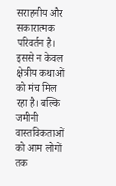सराहनीय और सकारात्मक परिवर्तन है। इससे न केवल क्षेत्रीय कथाओं को मंच मिल रहा है। बल्कि जमीनी वास्तविकताओं को आम लोगों तक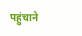पहुंचाने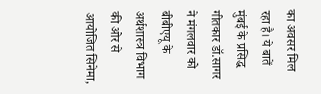का अवसर मिल रहा है। ये बातें मुंबई के प्रसिद्ध गीतकार डॉ.सागर ने मंगलवार को बीबीएयू के अर्थशास्त्र विभाग की ओर से आयोजित सिनेमा,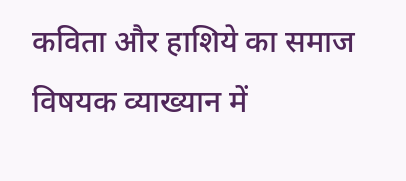कविता और हाशिये का समाज विषयक व्याख्यान में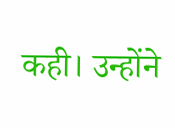कही। उन्होंने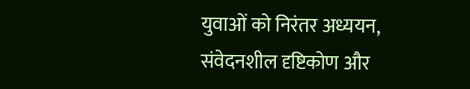युवाओं को निरंतर अध्ययन, संवेदनशील दृष्टिकोण और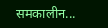समकालीन...